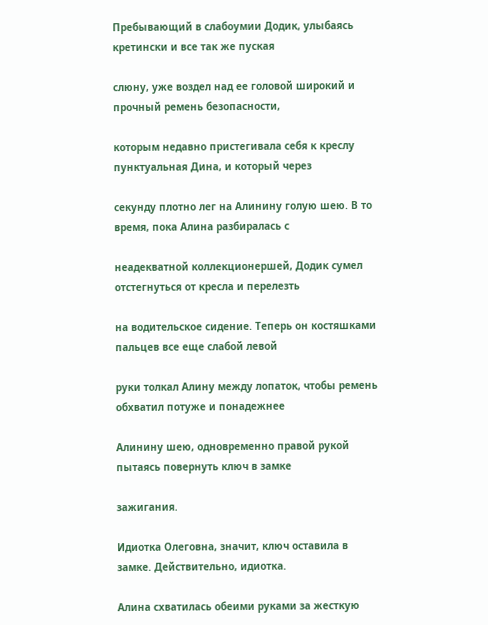Пребывающий в слабоумии Додик, улыбаясь кретински и все так же пуская

слюну, уже воздел над ее головой широкий и прочный ремень безопасности,

которым недавно пристегивала себя к креслу пунктуальная Дина, и который через

секунду плотно лег на Алинину голую шею. В то время, пока Алина разбиралась с

неадекватной коллекционершей, Додик сумел отстегнуться от кресла и перелезть

на водительское сидение. Теперь он костяшками пальцев все еще слабой левой

руки толкал Алину между лопаток, чтобы ремень обхватил потуже и понадежнее

Алинину шею, одновременно правой рукой пытаясь повернуть ключ в замке

зажигания.

Идиотка Олеговна, значит, ключ оставила в замке. Действительно, идиотка.

Алина схватилась обеими руками за жесткую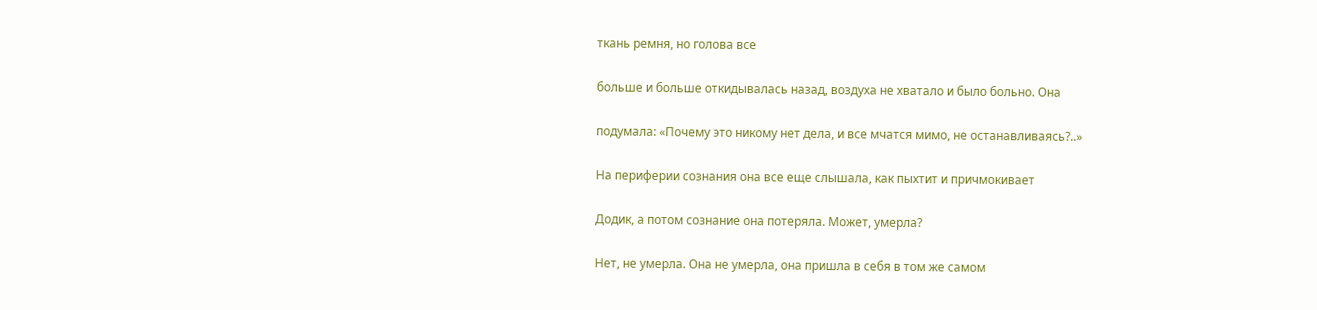ткань ремня, но голова все

больше и больше откидывалась назад, воздуха не хватало и было больно. Она

подумала: «Почему это никому нет дела, и все мчатся мимо, не останавливаясь?..»

На периферии сознания она все еще слышала, как пыхтит и причмокивает

Додик, а потом сознание она потеряла. Может, умерла?

Нет, не умерла. Она не умерла, она пришла в себя в том же самом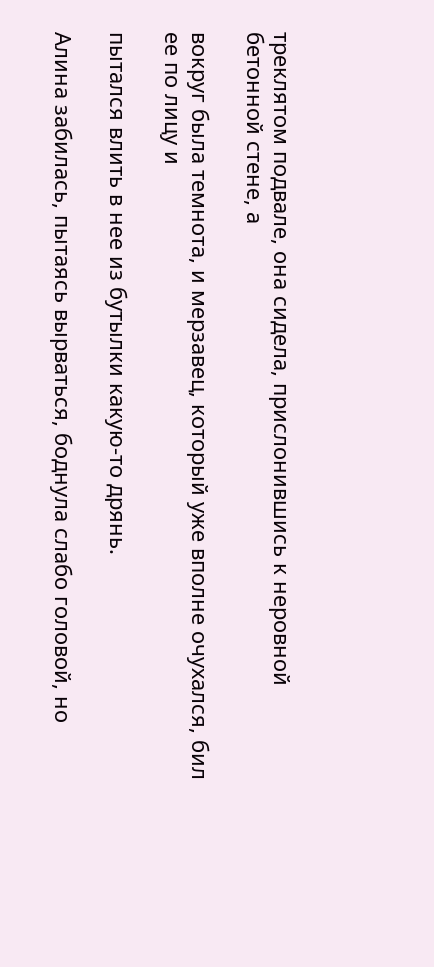треклятом подвале, она сидела, прислонившись к неровной бетонной стене, а

вокруг была темнота, и мерзавец, который уже вполне очухался, бил ее по лицу и

пытался влить в нее из бутылки какую-то дрянь.

Алина забилась, пытаясь вырваться, боднула слабо головой, но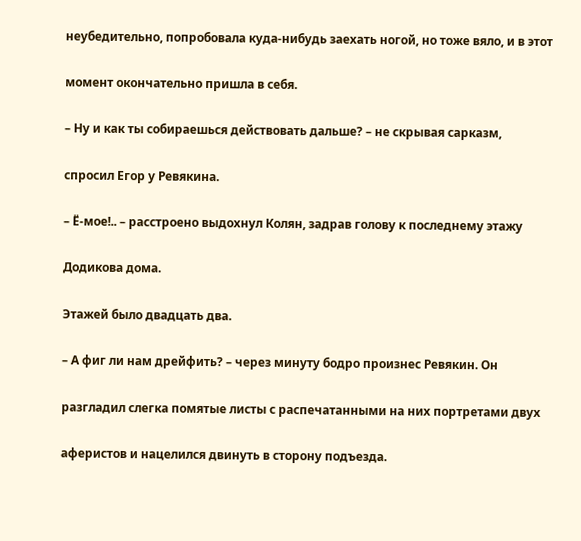неубедительно, попробовала куда-нибудь заехать ногой, но тоже вяло, и в этот

момент окончательно пришла в себя.

– Ну и как ты собираешься действовать дальше? – не скрывая сарказм,

спросил Егор у Ревякина.

– Ё-мое!.. – расстроено выдохнул Колян, задрав голову к последнему этажу

Додикова дома.

Этажей было двадцать два.

– А фиг ли нам дрейфить? – через минуту бодро произнес Ревякин. Он

разгладил слегка помятые листы с распечатанными на них портретами двух

аферистов и нацелился двинуть в сторону подъезда.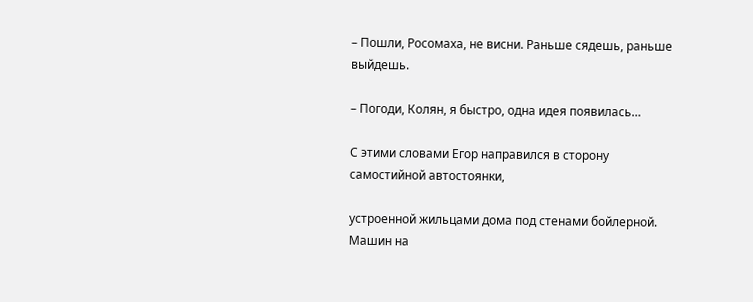– Пошли, Росомаха, не висни. Раньше сядешь, раньше выйдешь.

– Погоди, Колян, я быстро, одна идея появилась…

С этими словами Егор направился в сторону самостийной автостоянки,

устроенной жильцами дома под стенами бойлерной. Машин на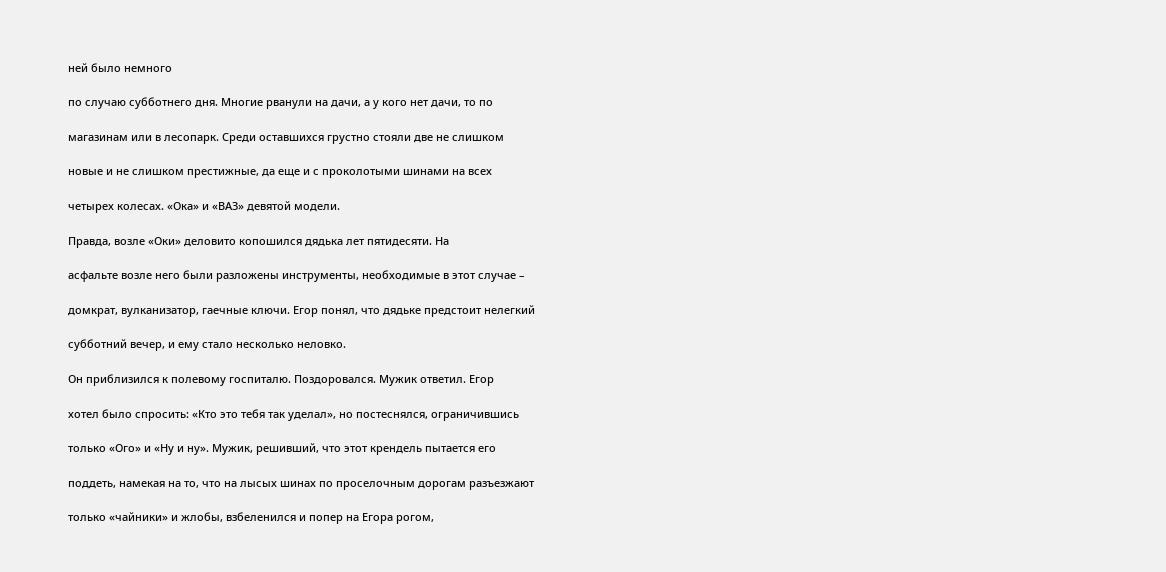ней было немного

по случаю субботнего дня. Многие рванули на дачи, а у кого нет дачи, то по

магазинам или в лесопарк. Среди оставшихся грустно стояли две не слишком

новые и не слишком престижные, да еще и с проколотыми шинами на всех

четырех колесах. «Ока» и «ВАЗ» девятой модели.

Правда, возле «Оки» деловито копошился дядька лет пятидесяти. На

асфальте возле него были разложены инструменты, необходимые в этот случае –

домкрат, вулканизатор, гаечные ключи. Егор понял, что дядьке предстоит нелегкий

субботний вечер, и ему стало несколько неловко.

Он приблизился к полевому госпиталю. Поздоровался. Мужик ответил. Егор

хотел было спросить: «Кто это тебя так уделал», но постеснялся, ограничившись

только «Ого» и «Ну и ну». Мужик, решивший, что этот крендель пытается его

поддеть, намекая на то, что на лысых шинах по проселочным дорогам разъезжают

только «чайники» и жлобы, взбеленился и попер на Егора рогом,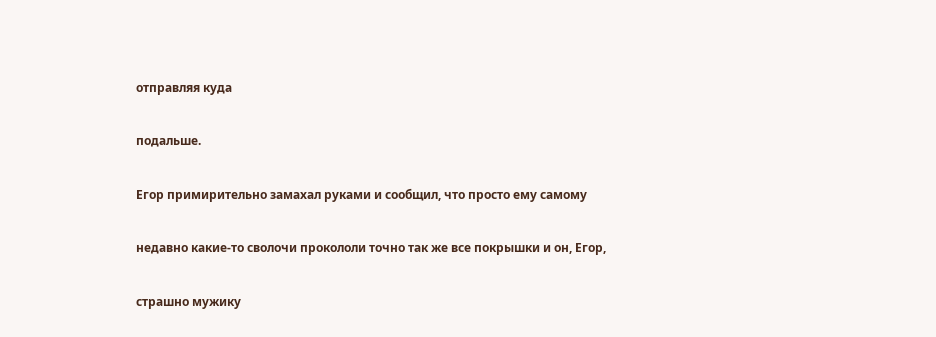отправляя куда

подальше.

Егор примирительно замахал руками и сообщил, что просто ему самому

недавно какие-то сволочи прокололи точно так же все покрышки и он, Егор,

страшно мужику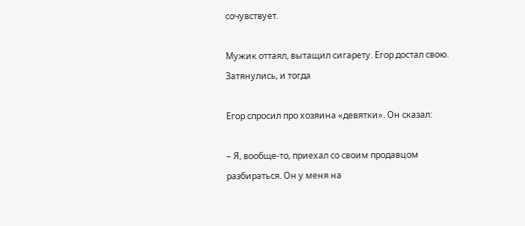сочувствует.

Мужик оттаял, вытащил сигарету. Егор достал свою. Затянулись, и тогда

Егор спросил про хозяина «девятки». Он сказал:

– Я, вообще-то, приехал со своим продавцом разбираться. Он у меня на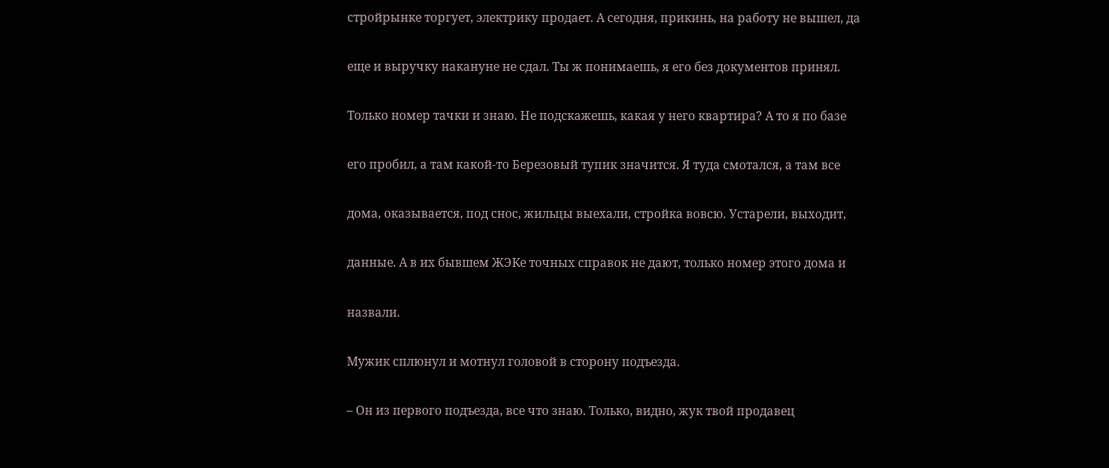стройрынке торгует, электрику продает. А сегодня, прикинь, на работу не вышел, да

еще и выручку накануне не сдал. Ты ж понимаешь, я его без документов принял.

Только номер тачки и знаю. Не подскажешь, какая у него квартира? А то я по базе

его пробил, а там какой-то Березовый тупик значится. Я туда смотался, а там все

дома, оказывается, под снос, жильцы выехали, стройка вовсю. Устарели, выходит,

данные. А в их бывшем ЖЭКе точных справок не дают, только номер этого дома и

назвали.

Мужик сплюнул и мотнул головой в сторону подъезда.

– Он из первого подъезда, все что знаю. Только, видно, жук твой продавец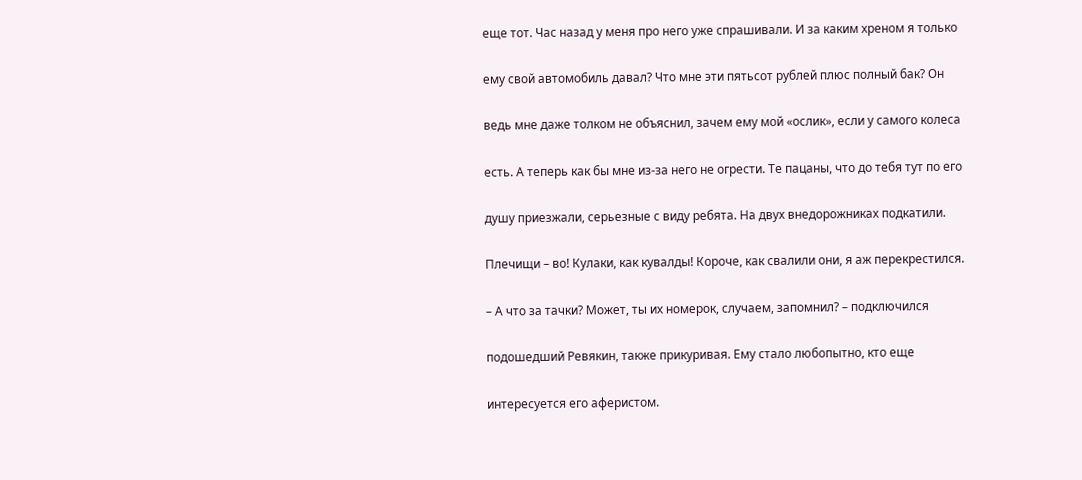еще тот. Час назад у меня про него уже спрашивали. И за каким хреном я только

ему свой автомобиль давал? Что мне эти пятьсот рублей плюс полный бак? Он

ведь мне даже толком не объяснил, зачем ему мой «ослик», если у самого колеса

есть. А теперь как бы мне из-за него не огрести. Те пацаны, что до тебя тут по его

душу приезжали, серьезные с виду ребята. На двух внедорожниках подкатили.

Плечищи – во! Кулаки, как кувалды! Короче, как свалили они, я аж перекрестился.

– А что за тачки? Может, ты их номерок, случаем, запомнил? – подключился

подошедший Ревякин, также прикуривая. Ему стало любопытно, кто еще

интересуется его аферистом.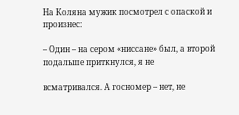На Коляна мужик посмотрел с опаской и произнес:

– Один – на сером «ниссане» был, а второй подальше приткнулся, я не

всматривался. А госномер – нет, не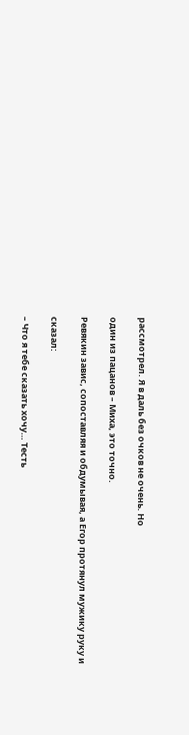рассмотрел. Я в даль без очков не очень. Но

один из пацанов – Миха, это точно.

Ревякин завис, сопоставляя и обдумывая, а Егор протянул мужику руку и

сказал:

– Что я тебе сказать хочу… Тесть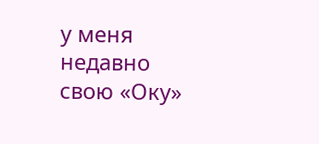у меня недавно свою «Оку»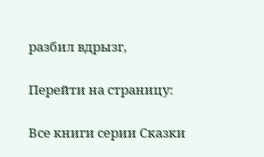разбил вдрызг,

Перейти на страницу:

Все книги серии Сказки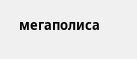мегаполиса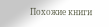Похожие книги